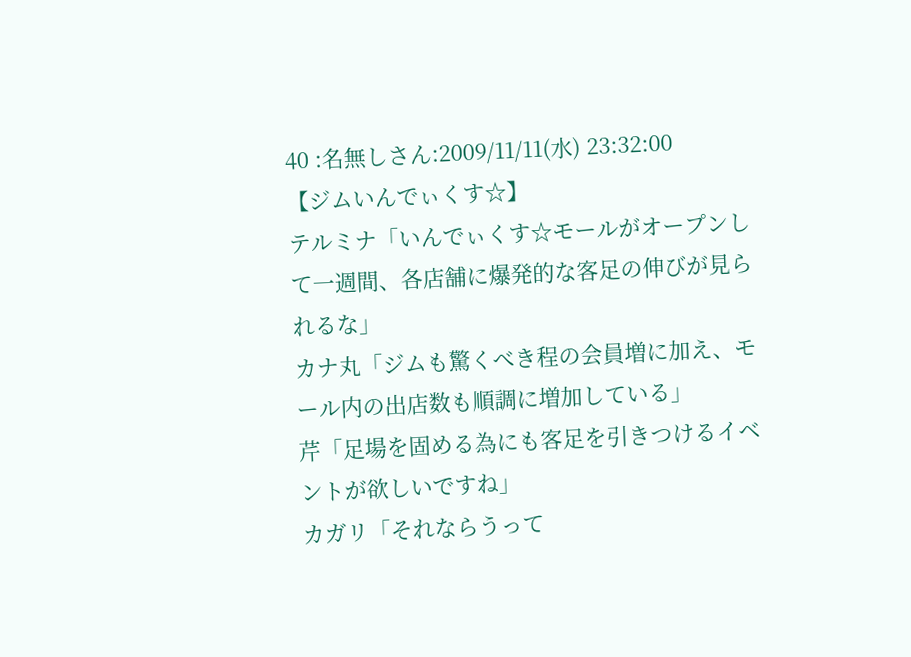40 :名無しさん:2009/11/11(水) 23:32:00
【ジムいんでぃくす☆】
テルミナ「いんでぃくす☆モールがオープンして一週間、各店舗に爆発的な客足の伸びが見られるな」
カナ丸「ジムも驚くべき程の会員増に加え、モール内の出店数も順調に増加している」
芹「足場を固める為にも客足を引きつけるイベントが欲しいですね」
カガリ「それならうって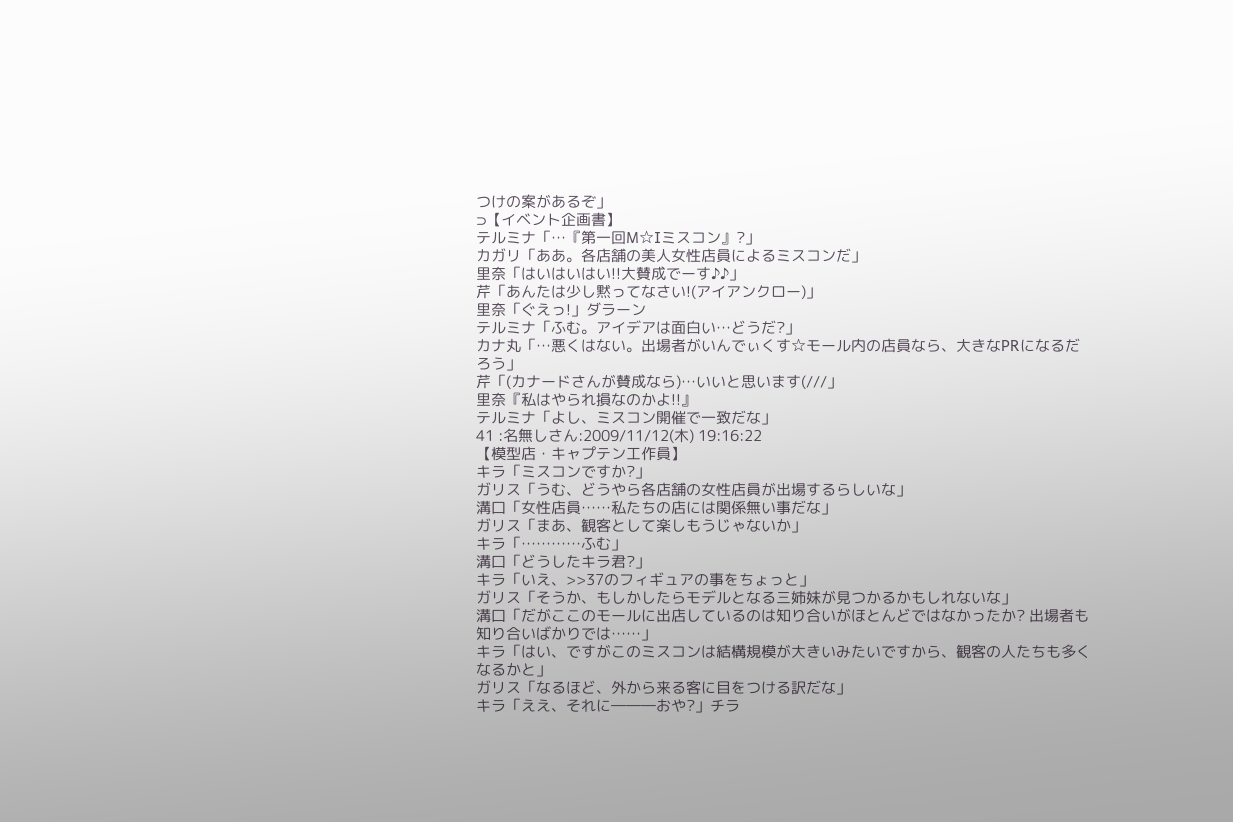つけの案があるぞ」
⊃【イベント企画書】
テルミナ「…『第一回M☆Iミスコン』?」
カガリ「ああ。各店舗の美人女性店員によるミスコンだ」
里奈「はいはいはい!!大賛成でーす♪♪」
芹「あんたは少し黙ってなさい!(アイアンクロー)」
里奈「ぐえっ!」ダラーン
テルミナ「ふむ。アイデアは面白い…どうだ?」
カナ丸「…悪くはない。出場者がいんでぃくす☆モール内の店員なら、大きなPRになるだろう」
芹「(カナードさんが賛成なら)…いいと思います(///」
里奈『私はやられ損なのかよ!!』
テルミナ「よし、ミスコン開催で一致だな」
41 :名無しさん:2009/11/12(木) 19:16:22
【模型店・キャプテン工作員】
キラ「ミスコンですか?」
ガリス「うむ、どうやら各店舗の女性店員が出場するらしいな」
溝口「女性店員……私たちの店には関係無い事だな」
ガリス「まあ、観客として楽しもうじゃないか」
キラ「…………ふむ」
溝口「どうしたキラ君?」
キラ「いえ、>>37のフィギュアの事をちょっと」
ガリス「そうか、もしかしたらモデルとなる三姉妹が見つかるかもしれないな」
溝口「だがここのモールに出店しているのは知り合いがほとんどではなかったか? 出場者も知り合いばかりでは……」
キラ「はい、ですがこのミスコンは結構規模が大きいみたいですから、観客の人たちも多くなるかと」
ガリス「なるほど、外から来る客に目をつける訳だな」
キラ「ええ、それに―――おや?」チラ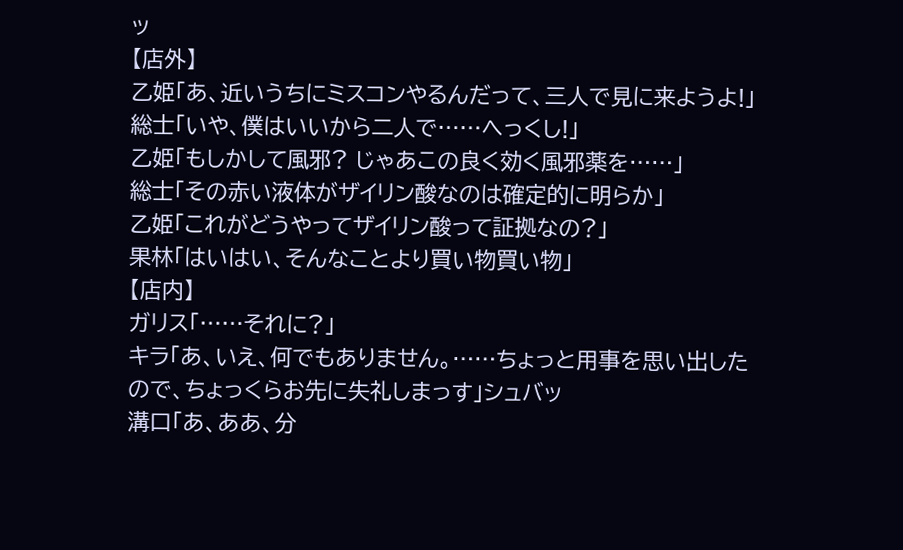ッ
【店外】
乙姫「あ、近いうちにミスコンやるんだって、三人で見に来ようよ!」
総士「いや、僕はいいから二人で……へっくし!」
乙姫「もしかして風邪? じゃあこの良く効く風邪薬を……」
総士「その赤い液体がザイリン酸なのは確定的に明らか」
乙姫「これがどうやってザイリン酸って証拠なの?」
果林「はいはい、そんなことより買い物買い物」
【店内】
ガリス「……それに?」
キラ「あ、いえ、何でもありません。……ちょっと用事を思い出したので、ちょっくらお先に失礼しまっす」シュバッ
溝口「あ、ああ、分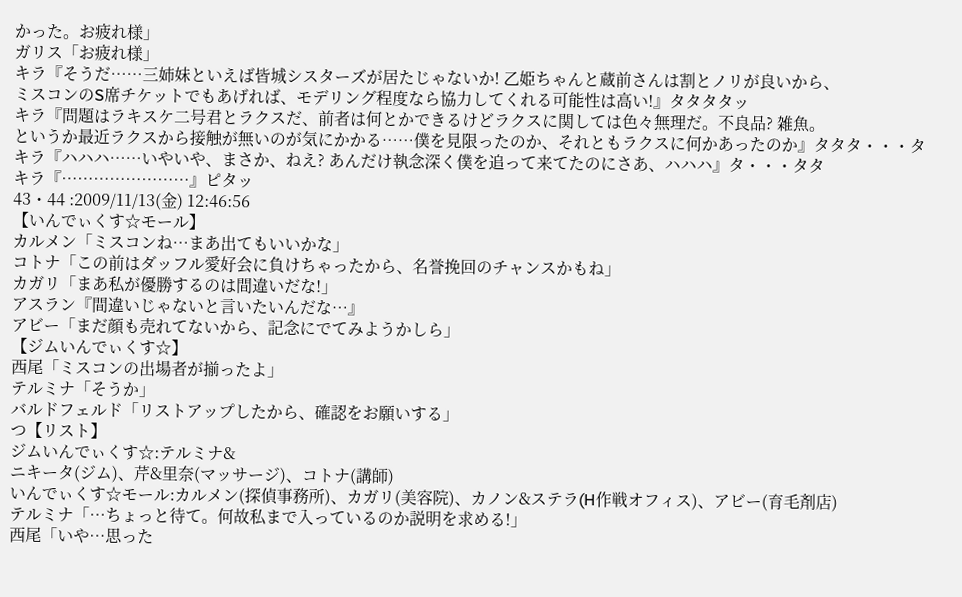かった。お疲れ様」
ガリス「お疲れ様」
キラ『そうだ……三姉妹といえば皆城シスターズが居たじゃないか! 乙姫ちゃんと蔵前さんは割とノリが良いから、
ミスコンのS席チケットでもあげれば、モデリング程度なら協力してくれる可能性は高い!』タタタタッ
キラ『問題はラキスケ二号君とラクスだ、前者は何とかできるけどラクスに関しては色々無理だ。不良品? 雑魚。
というか最近ラクスから接触が無いのが気にかかる……僕を見限ったのか、それともラクスに何かあったのか』タタタ・・・タ
キラ『ハハハ……いやいや、まさか、ねえ? あんだけ執念深く僕を追って来てたのにさあ、ハハハ』タ・・・タタ
キラ『……………………』ピタッ
43・44 :2009/11/13(金) 12:46:56
【いんでぃくす☆モール】
カルメン「ミスコンね…まあ出てもいいかな」
コトナ「この前はダッフル愛好会に負けちゃったから、名誉挽回のチャンスかもね」
カガリ「まあ私が優勝するのは間違いだな!」
アスラン『間違いじゃないと言いたいんだな…』
アビー「まだ顔も売れてないから、記念にでてみようかしら」
【ジムいんでぃくす☆】
西尾「ミスコンの出場者が揃ったよ」
テルミナ「そうか」
バルドフェルド「リストアップしたから、確認をお願いする」
つ【リスト】
ジムいんでぃくす☆:テルミナ&
ニキータ(ジム)、芹&里奈(マッサージ)、コトナ(講師)
いんでぃくす☆モール:カルメン(探偵事務所)、カガリ(美容院)、カノン&ステラ(H作戦オフィス)、アビー(育毛剤店)
テルミナ「…ちょっと待て。何故私まで入っているのか説明を求める!」
西尾「いや…思った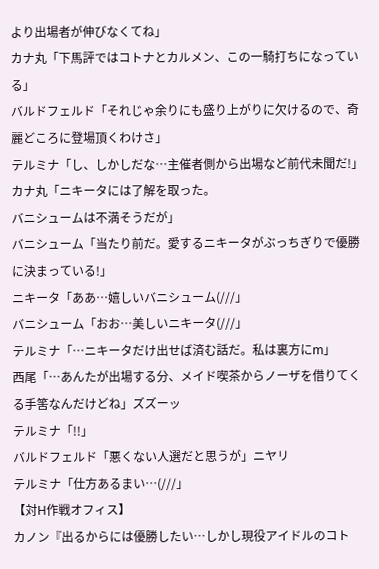より出場者が伸びなくてね」
カナ丸「下馬評ではコトナとカルメン、この一騎打ちになっている」
バルドフェルド「それじゃ余りにも盛り上がりに欠けるので、奇麗どころに登場頂くわけさ」
テルミナ「し、しかしだな…主催者側から出場など前代未聞だ!」
カナ丸「ニキータには了解を取った。
バニシュームは不満そうだが」
バニシューム「当たり前だ。愛するニキータがぶっちぎりで優勝に決まっている!」
ニキータ「ああ…嬉しいバニシューム(///」
バニシューム「おお…美しいニキータ(///」
テルミナ「…ニキータだけ出せば済む話だ。私は裏方にm」
西尾「…あんたが出場する分、メイド喫茶からノーザを借りてくる手筈なんだけどね」ズズーッ
テルミナ「!!」
バルドフェルド「悪くない人選だと思うが」ニヤリ
テルミナ「仕方あるまい…(///」
【対H作戦オフィス】
カノン『出るからには優勝したい…しかし現役アイドルのコト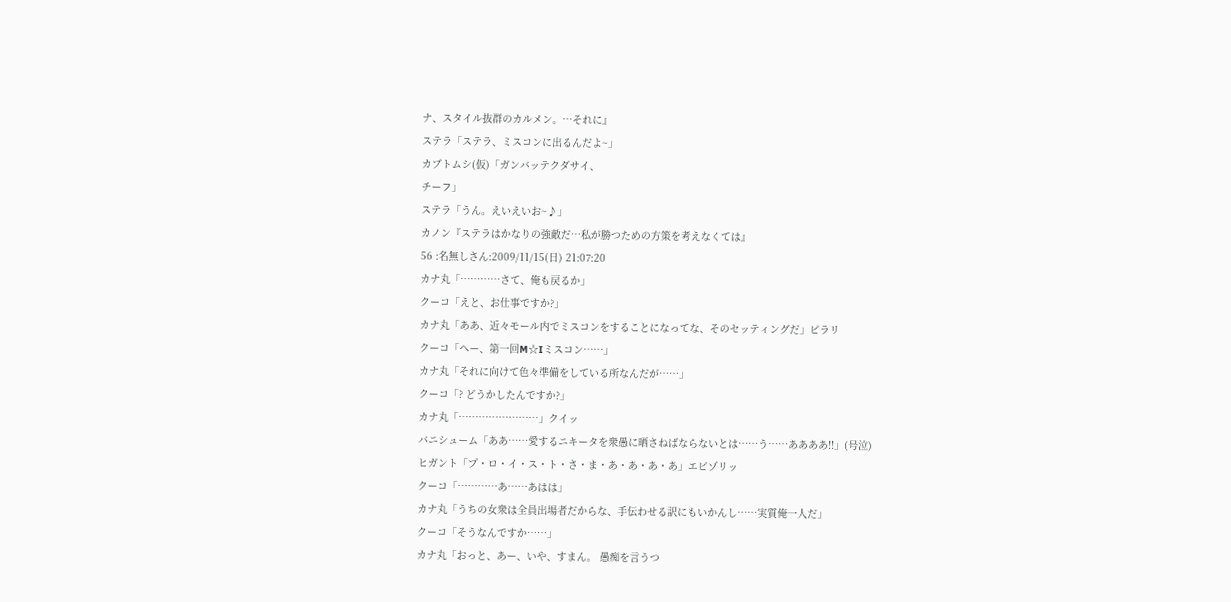ナ、スタイル抜群のカルメン。…それに』
ステラ「ステラ、ミスコンに出るんだよ~」
カブトムシ(仮)「ガンバッテクダサイ、
チーフ」
ステラ「うん。えいえいお~♪」
カノン『ステラはかなりの強敵だ…私が勝つための方策を考えなくては』
56 :名無しさん:2009/11/15(日) 21:07:20
カナ丸「…………さて、俺も戻るか」
クーコ「えと、お仕事ですか?」
カナ丸「ああ、近々モール内でミスコンをすることになってな、そのセッティングだ」ピラリ
クーコ「へー、第一回M☆Iミスコン……」
カナ丸「それに向けて色々準備をしている所なんだが……」
クーコ「? どうかしたんですか?」
カナ丸「……………………」クイッ
バニシューム「ああ……愛するニキータを衆愚に晒さねばならないとは……う……ああああ!!」(号泣)
ヒガント「プ・ロ・イ・ス・ト・さ・ま・あ・あ・あ・あ」エビゾリッ
クーコ「…………あ……あはは」
カナ丸「うちの女衆は全員出場者だからな、手伝わせる訳にもいかんし……実質俺一人だ」
クーコ「そうなんですか……」
カナ丸「おっと、あー、いや、すまん。 愚痴を言うつ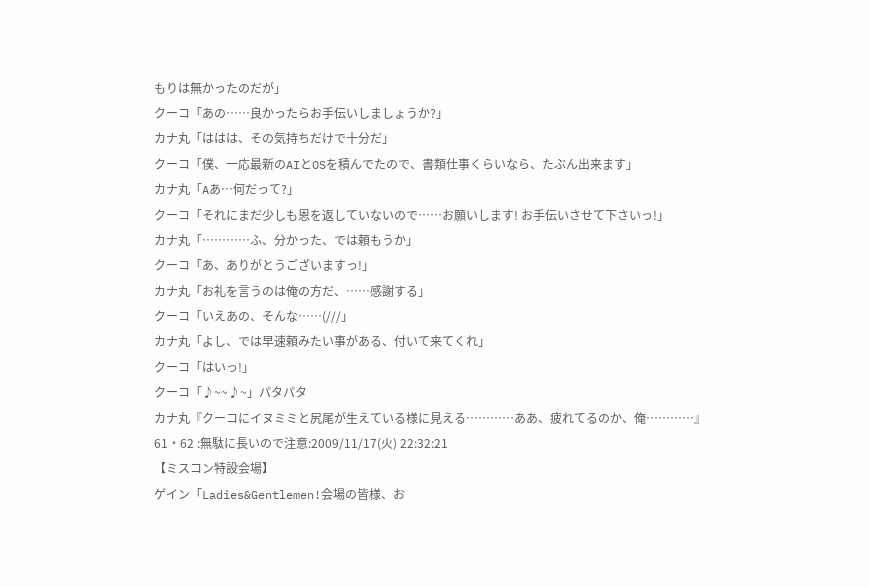もりは無かったのだが」
クーコ「あの……良かったらお手伝いしましょうか?」
カナ丸「ははは、その気持ちだけで十分だ」
クーコ「僕、一応最新のAIとOSを積んでたので、書類仕事くらいなら、たぶん出来ます」
カナ丸「Aあ…何だって?」
クーコ「それにまだ少しも恩を返していないので……お願いします! お手伝いさせて下さいっ!」
カナ丸「…………ふ、分かった、では頼もうか」
クーコ「あ、ありがとうございますっ!」
カナ丸「お礼を言うのは俺の方だ、……感謝する」
クーコ「いえあの、そんな……(///」
カナ丸「よし、では早速頼みたい事がある、付いて来てくれ」
クーコ「はいっ!」
クーコ「♪~~♪~」パタパタ
カナ丸『クーコにイヌミミと尻尾が生えている様に見える…………ああ、疲れてるのか、俺…………』
61・62 :無駄に長いので注意:2009/11/17(火) 22:32:21
【ミスコン特設会場】
ゲイン「Ladies&Gentlemen!会場の皆様、お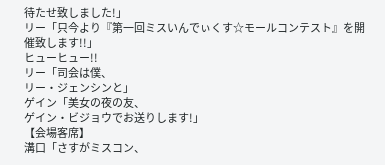待たせ致しました!」
リー「只今より『第一回ミスいんでぃくす☆モールコンテスト』を開催致します!!」
ヒューヒュー!!
リー「司会は僕、
リー・ジェンシンと」
ゲイン「美女の夜の友、
ゲイン・ビジョウでお送りします!」
【会場客席】
溝口「さすがミスコン、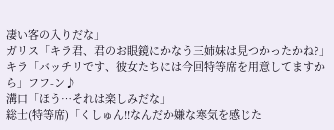凄い客の入りだな」
ガリス「キラ君、君のお眼鏡にかなう三姉妹は見つかったかね?」
キラ「バッチリです、彼女たちには今回特等席を用意してますから」フフ-ン♪
溝口「ほう…それは楽しみだな」
総士(特等席)「くしゅん!!なんだか嫌な寒気を感じた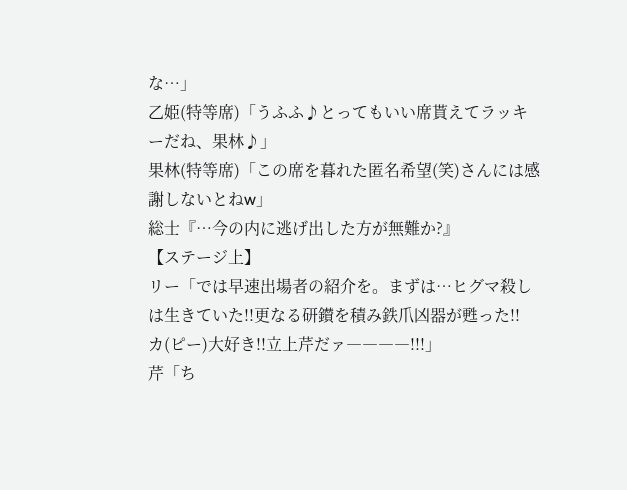な…」
乙姫(特等席)「うふふ♪とってもいい席貰えてラッキーだね、果林♪」
果林(特等席)「この席を暮れた匿名希望(笑)さんには感謝しないとねw」
総士『…今の内に逃げ出した方が無難か?』
【ステージ上】
リー「では早速出場者の紹介を。まずは…ヒグマ殺しは生きていた!!更なる研鑚を積み鉄爪凶器が甦った!!
カ(ピー)大好き!!立上芹だァ――――!!!」
芹「ち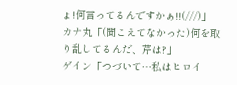ょ!何言ってるんですかぁ!!(///)」
カナ丸「(聞こえてなかった)何を取り乱してるんだ、芹は?」
ゲイン「つづいて…私はヒロイ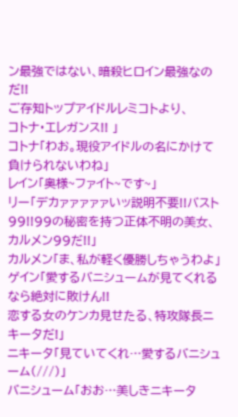ン最強ではない、暗殺ヒロイン最強なのだ!!
ご存知トップアイドルレミコトより、
コトナ・エレガンス!! 」
コトナ「わお。現役アイドルの名にかけて負けられないわね」
レイン「奥様~ファイト~です~」
リー「デカァァァァァいッ説明不要!!バスト99!!99の秘密を持つ正体不明の美女、
カルメン99だ!!」
カルメン「ま、私が軽く優勝しちゃうわよ」
ゲイン「愛するバニシュームが見てくれるなら絶対に敗けん!!
恋する女のケンカ見せたる、特攻隊長ニキータだ!」
ニキータ「見ていてくれ…愛するバニシューム(///)」
バニシューム「おお…美しきニキータ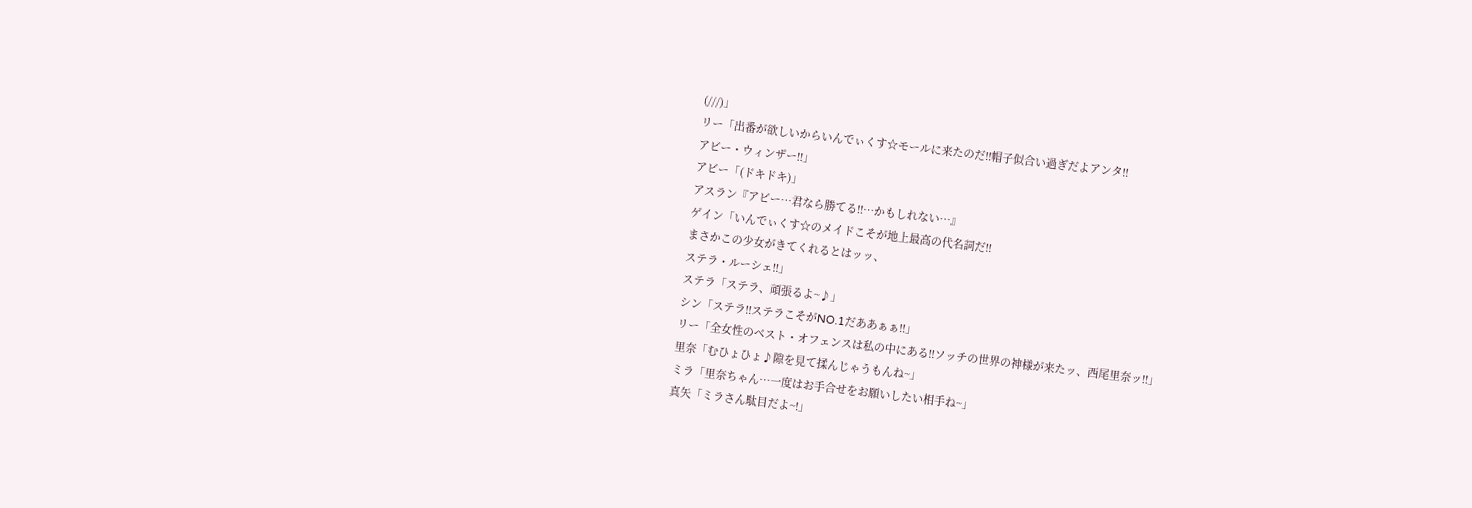(///)」
リー「出番が欲しいからいんでぃくす☆モールに来たのだ!!帽子似合い過ぎだよアンタ!!
アビー・ウィンザー!!」
アビー「(ドキドキ)」
アスラン『アビー…君なら勝てる!!…かもしれない…』
ゲイン「いんでぃくす☆のメイドこそが地上最高の代名詞だ!!
まさかこの少女がきてくれるとはッッ、
ステラ・ルーシェ!!」
ステラ「ステラ、頑張るよ~♪」
シン「ステラ!!ステラこそがNO.1だああぁぁ!!」
リー「全女性のベスト・オフェンスは私の中にある!!ソッチの世界の神様が来たッ、西尾里奈ッ!!」
里奈「むひょひょ♪隙を見て揉んじゃうもんね~」
ミラ「里奈ちゃん…一度はお手合せをお願いしたい相手ね~」
真矢「ミラさん駄目だよ~!」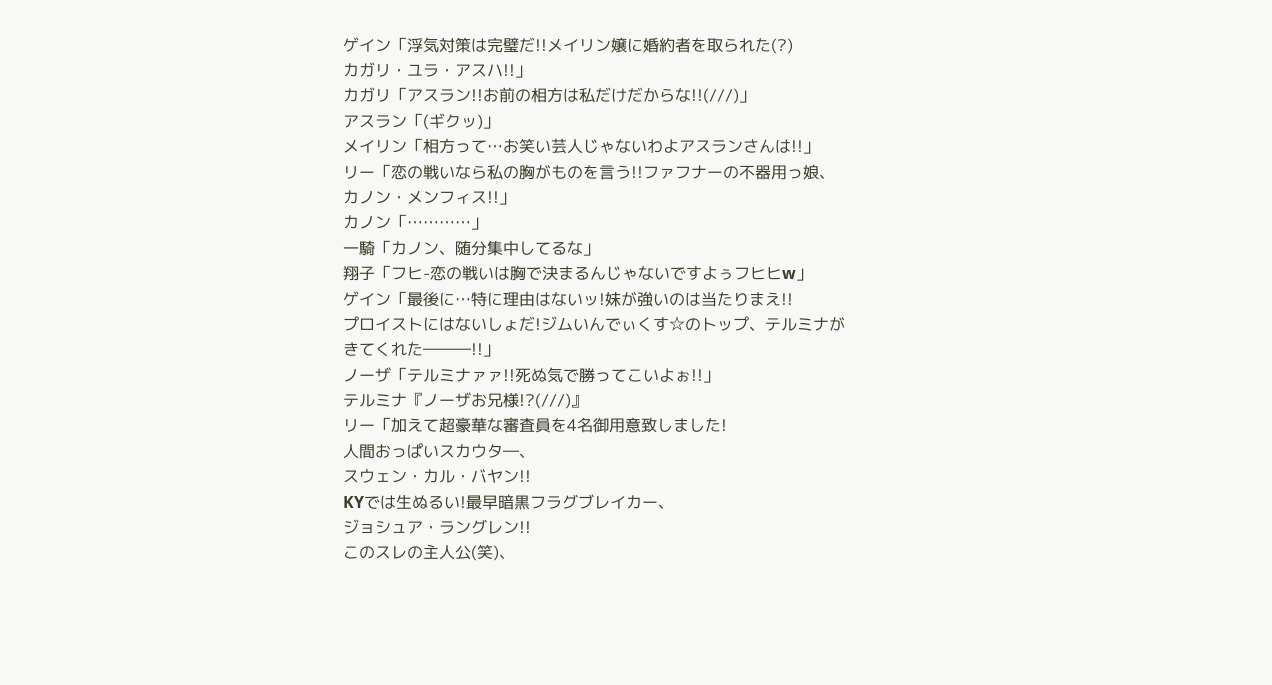ゲイン「浮気対策は完璧だ!!メイリン嬢に婚約者を取られた(?)
カガリ・ユラ・アスハ!!」
カガリ「アスラン!!お前の相方は私だけだからな!!(///)」
アスラン「(ギクッ)」
メイリン「相方って…お笑い芸人じゃないわよアスランさんは!!」
リー「恋の戦いなら私の胸がものを言う!!ファフナーの不器用っ娘、
カノン・メンフィス!!」
カノン「…………」
一騎「カノン、随分集中してるな」
翔子「フヒ-恋の戦いは胸で決まるんじゃないですよぅフヒヒw」
ゲイン「最後に…特に理由はないッ!妹が強いのは当たりまえ!!
プロイストにはないしょだ!ジムいんでぃくす☆のトップ、テルミナがきてくれた―――!!」
ノーザ「テルミナァァ!!死ぬ気で勝ってこいよぉ!!」
テルミナ『ノーザお兄様!?(///)』
リー「加えて超豪華な審査員を4名御用意致しました!
人間おっぱいスカウタ―、
スウェン・カル・バヤン!!
KYでは生ぬるい!最早暗黒フラグブレイカー、
ジョシュア・ラングレン!!
このスレの主人公(笑)、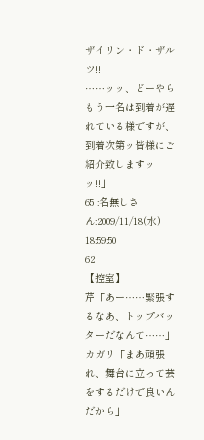ザイリン・ド・ザルツ!!
……ッッ、どーやらもう一名は到着が遅れている様ですが、到着次第ッ皆様にご紹介致しますッッ!!」
65 :名無しさん:2009/11/18(水) 18:59:50
62
【控室】
芹「あー……緊張するなあ、トップバッターだなんて……」
カガリ「まあ頑張れ、舞台に立って芸をするだけで良いんだから」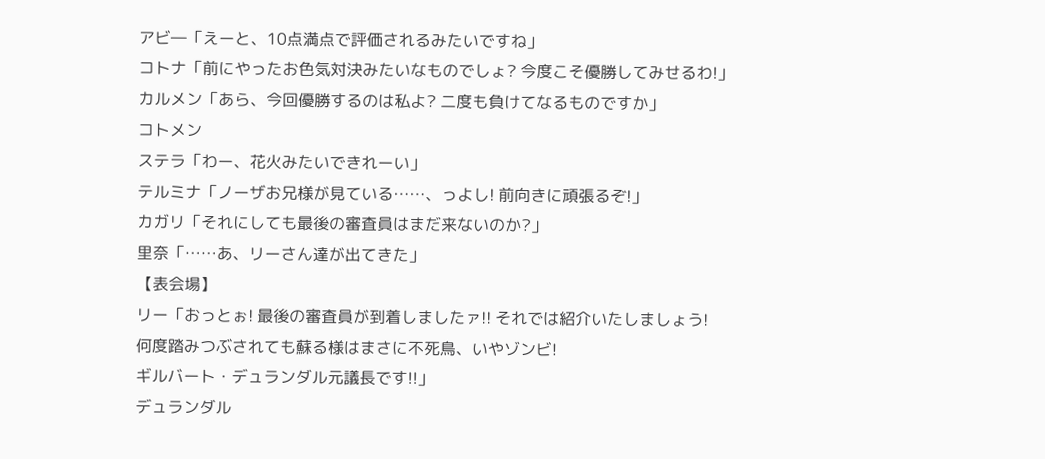アビ―「えーと、10点満点で評価されるみたいですね」
コトナ「前にやったお色気対決みたいなものでしょ? 今度こそ優勝してみせるわ!」
カルメン「あら、今回優勝するのは私よ? 二度も負けてなるものですか」
コトメン
ステラ「わー、花火みたいできれーい」
テルミナ「ノーザお兄様が見ている……、っよし! 前向きに頑張るぞ!」
カガリ「それにしても最後の審査員はまだ来ないのか?」
里奈「……あ、リーさん達が出てきた」
【表会場】
リー「おっとぉ! 最後の審査員が到着しましたァ!! それでは紹介いたしましょう!
何度踏みつぶされても蘇る様はまさに不死鳥、いやゾンビ!
ギルバート・デュランダル元議長です!!」
デュランダル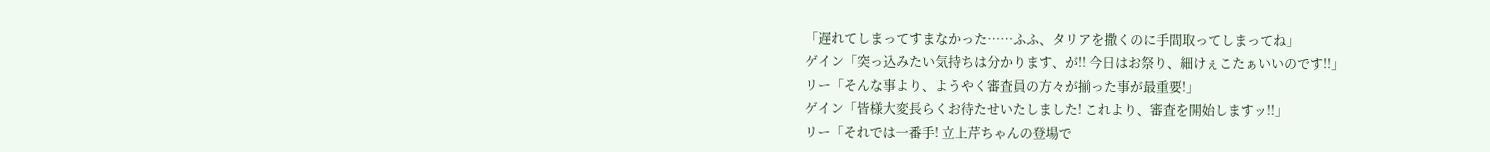「遅れてしまってすまなかった……ふふ、タリアを撒くのに手間取ってしまってね」
ゲイン「突っ込みたい気持ちは分かります、が!! 今日はお祭り、細けぇこたぁいいのです!!」
リー「そんな事より、ようやく審査員の方々が揃った事が最重要!」
ゲイン「皆様大変長らくお待たせいたしました! これより、審査を開始しますッ!!」
リー「それでは一番手! 立上芹ちゃんの登場で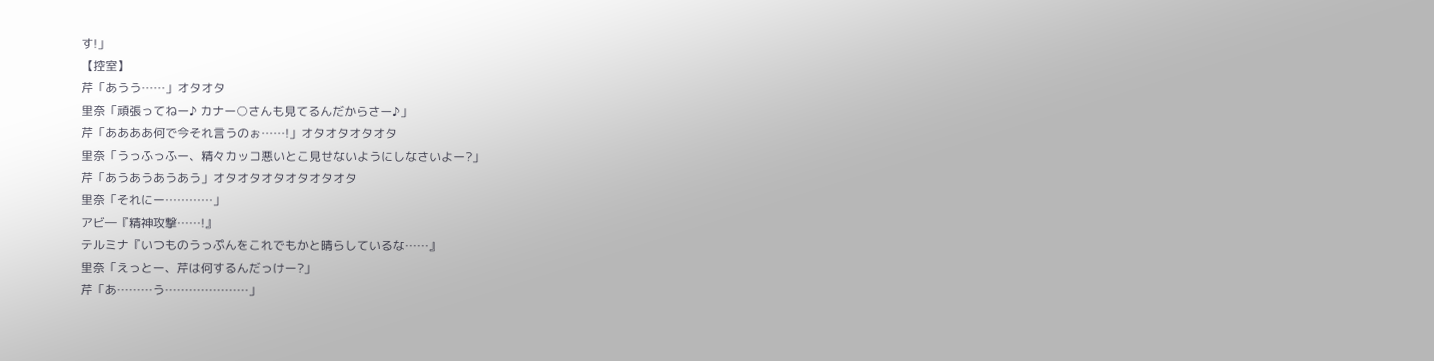す!」
【控室】
芹「あうう……」オタオタ
里奈「頑張ってねー♪ カナー○さんも見てるんだからさー♪」
芹「ああああ何で今それ言うのぉ……!」オタオタオタオタ
里奈「うっふっふー、精々カッコ悪いとこ見せないようにしなさいよー?」
芹「あうあうあうあう」オタオタオタオタオタオタ
里奈「それにー…………」
アビ―『精神攻撃……!』
テルミナ『いつものうっぷんをこれでもかと晴らしているな……』
里奈「えっとー、芹は何するんだっけー?」
芹「あ………う…………………」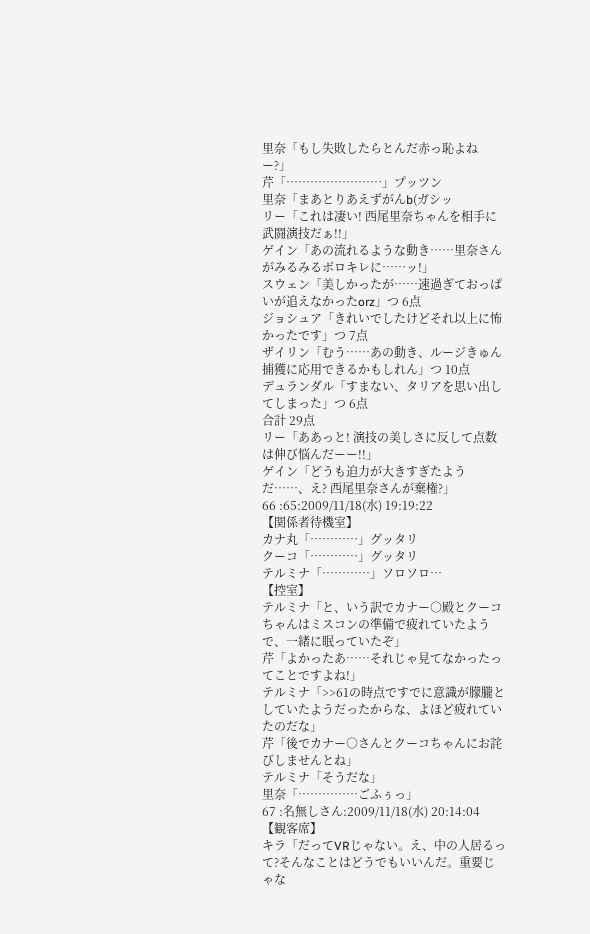里奈「もし失敗したらとんだ赤っ恥よねー?」
芹「……………………」プッツン
里奈「まあとりあえずがんb(ガシッ
リー「これは凄い! 西尾里奈ちゃんを相手に武闘演技だぁ!!」
ゲイン「あの流れるような動き……里奈さんがみるみるボロキレに……ッ!」
スウェン「美しかったが……速過ぎておっぱいが追えなかったorz」つ 6点
ジョシュア「きれいでしたけどそれ以上に怖かったです」つ 7点
ザイリン「むう……あの動き、ルージきゅん捕獲に応用できるかもしれん」つ 10点
デュランダル「すまない、タリアを思い出してしまった」つ 6点
合計 29点
リー「ああっと! 演技の美しさに反して点数は伸び悩んだーー!!」
ゲイン「どうも迫力が大きすぎたようだ……、え? 西尾里奈さんが棄権?」
66 :65:2009/11/18(水) 19:19:22
【関係者待機室】
カナ丸「…………」グッタリ
クーコ「…………」グッタリ
テルミナ「…………」ソロソロ…
【控室】
テルミナ「と、いう訳でカナー○殿とクーコちゃんはミスコンの準備で疲れていたようで、一緒に眠っていたぞ」
芹「よかったあ……それじゃ見てなかったってことですよね!」
テルミナ「>>61の時点ですでに意識が朦朧としていたようだったからな、よほど疲れていたのだな」
芹「後でカナー○さんとクーコちゃんにお詫びしませんとね」
テルミナ「そうだな」
里奈「……………ごふぅっ」
67 :名無しさん:2009/11/18(水) 20:14:04
【観客席】
キラ「だってVRじゃない。え、中の人居るって?そんなことはどうでもいいんだ。重要じゃな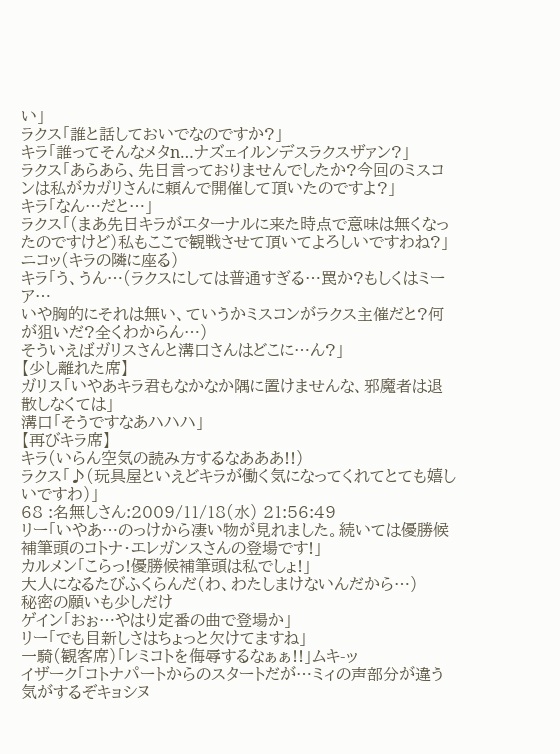い」
ラクス「誰と話しておいでなのですか?」
キラ「誰ってそんなメタn…ナズェイルンデスラクスザァン?」
ラクス「あらあら、先日言っておりませんでしたか?今回のミスコンは私がカガリさんに頼んで開催して頂いたのですよ?」
キラ「なん…だと…」
ラクス「(まあ先日キラがエターナルに来た時点で意味は無くなったのですけど)私もここで観戦させて頂いてよろしいですわね?」ニコッ(キラの隣に座る)
キラ「う、うん…(ラクスにしては普通すぎる…罠か?もしくはミーア…
いや胸的にそれは無い、ていうかミスコンがラクス主催だと?何が狙いだ?全くわからん…)
そういえばガリスさんと溝口さんはどこに…ん?」
【少し離れた席】
ガリス「いやあキラ君もなかなか隅に置けませんな、邪魔者は退散しなくては」
溝口「そうですなあハハハ」
【再びキラ席】
キラ(いらん空気の読み方するなあああ!!)
ラクス「♪(玩具屋といえどキラが働く気になってくれてとても嬉しいですわ)」
68 :名無しさん:2009/11/18(水) 21:56:49
リー「いやあ…のっけから凄い物が見れました。続いては優勝候補筆頭のコトナ・エレガンスさんの登場です!」
カルメン「こらっ!優勝候補筆頭は私でしょ!」
大人になるたびふくらんだ(わ、わたしまけないんだから…)
秘密の願いも少しだけ
ゲイン「おぉ…やはり定番の曲で登場か」
リー「でも目新しさはちょっと欠けてますね」
一騎(観客席)「レミコトを侮辱するなぁぁ!!」ムキ-ッ
イザーク「コトナパートからのスタートだが…ミィの声部分が違う気がするぞキョシヌ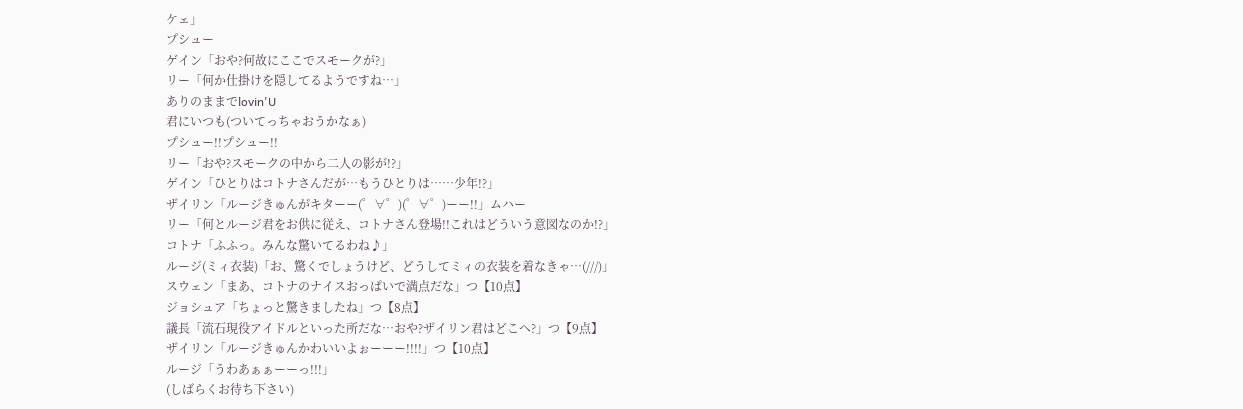ケェ」
プシュー
ゲイン「おや?何故にここでスモークが?」
リー「何か仕掛けを隠してるようですね…」
ありのままでlovin'U
君にいつも(ついてっちゃおうかなぁ)
プシュー!!プシュー!!
リー「おや?スモークの中から二人の影が!?」
ゲイン「ひとりはコトナさんだが…もうひとりは……少年!?」
ザイリン「ルージきゅんがキターー(゜∀゜)(゜∀゜)ーー!!」ムハー
リー「何とルージ君をお供に従え、コトナさん登場!!これはどういう意図なのか!?」
コトナ「ふふっ。みんな驚いてるわね♪」
ルージ(ミィ衣装)「お、驚くでしょうけど、どうしてミィの衣装を着なきゃ…(///)」
スウェン「まあ、コトナのナイスおっぱいで満点だな」つ【10点】
ジョシュア「ちょっと驚きましたね」つ【8点】
議長「流石現役アイドルといった所だな…おや?ザイリン君はどこへ?」つ【9点】
ザイリン「ルージきゅんかわいいよぉーーー!!!!」つ【10点】
ルージ「うわあぁぁーーっ!!!」
(しばらくお待ち下さい)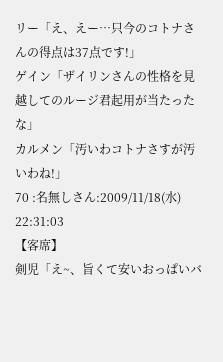リー「え、えー…只今のコトナさんの得点は37点です!」
ゲイン「ザイリンさんの性格を見越してのルージ君起用が当たったな」
カルメン「汚いわコトナさすが汚いわね!」
70 :名無しさん:2009/11/18(水) 22:31:03
【客席】
剣児「え~、旨くて安いおっぱいバ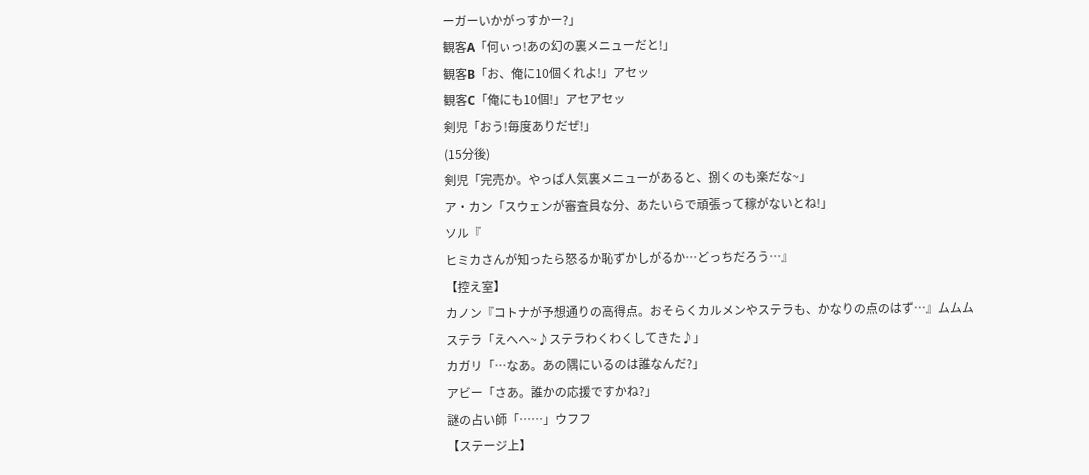ーガーいかがっすかー?」
観客A「何ぃっ!あの幻の裏メニューだと!」
観客B「お、俺に10個くれよ!」アセッ
観客C「俺にも10個!」アセアセッ
剣児「おう!毎度ありだぜ!」
(15分後)
剣児「完売か。やっぱ人気裏メニューがあると、捌くのも楽だな~」
ア・カン「スウェンが審査員な分、あたいらで頑張って稼がないとね!」
ソル『
ヒミカさんが知ったら怒るか恥ずかしがるか…どっちだろう…』
【控え室】
カノン『コトナが予想通りの高得点。おそらくカルメンやステラも、かなりの点のはず…』ムムム
ステラ「えへへ~♪ステラわくわくしてきた♪」
カガリ「…なあ。あの隅にいるのは誰なんだ?」
アビー「さあ。誰かの応援ですかね?」
謎の占い師「……」ウフフ
【ステージ上】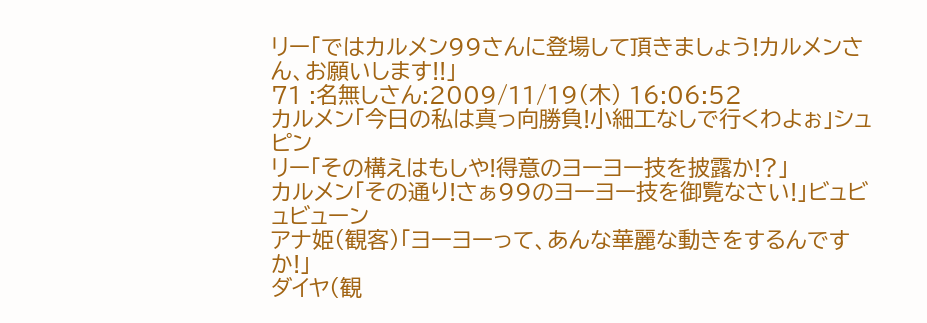リー「ではカルメン99さんに登場して頂きましょう!カルメンさん、お願いします!!」
71 :名無しさん:2009/11/19(木) 16:06:52
カルメン「今日の私は真っ向勝負!小細工なしで行くわよぉ」シュピン
リー「その構えはもしや!得意のヨーヨー技を披露か!?」
カルメン「その通り!さぁ99のヨーヨー技を御覧なさい!」ビュビュビューン
アナ姫(観客)「ヨーヨーって、あんな華麗な動きをするんですか!」
ダイヤ(観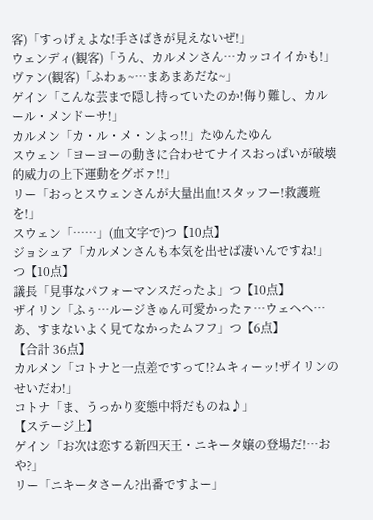客)「すっげぇよな!手さばきが見えないぜ!」
ウェンディ(観客)「うん、カルメンさん…カッコイイかも!」
ヴァン(観客)「ふわぁ~…まあまあだな~」
ゲイン「こんな芸まで隠し持っていたのか!侮り難し、カルール・メンドーサ!」
カルメン「カ・ル・メ・ンよっ!!」たゆんたゆん
スウェン「ヨーヨーの動きに合わせてナイスおっぱいが破壊的威力の上下運動をグボァ!!」
リー「おっとスウェンさんが大量出血!スタッフー!救護班を!」
スウェン「……」(血文字で)つ【10点】
ジョシュア「カルメンさんも本気を出せば凄いんですね!」つ【10点】
議長「見事なパフォーマンスだったよ」つ【10点】
ザイリン「ふぅ…ルージきゅん可愛かったァ…ウェヘヘ…あ、すまないよく見てなかったムフフ」つ【6点】
【合計 36点】
カルメン「コトナと一点差ですって!?ムキィーッ!ザイリンのせいだわ!」
コトナ「ま、うっかり変態中将だものね♪」
【ステージ上】
ゲイン「お次は恋する新四天王・ニキータ嬢の登場だ!…おや?」
リー「ニキータさーん?出番ですよー」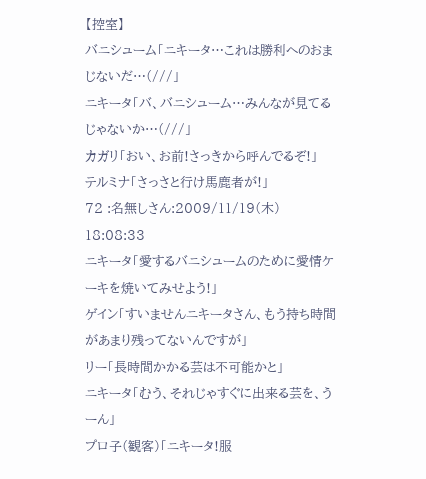【控室】
バニシューム「ニキータ…これは勝利へのおまじないだ…(///」
ニキータ「バ、バニシューム…みんなが見てるじゃないか…(///」
カガリ「おい、お前!さっきから呼んでるぞ!」
テルミナ「さっさと行け馬鹿者が!」
72 :名無しさん:2009/11/19(木) 18:08:33
ニキータ「愛するバニシュームのために愛情ケーキを焼いてみせよう!」
ゲイン「すいませんニキータさん、もう持ち時間があまり残ってないんですが」
リー「長時間かかる芸は不可能かと」
ニキータ「むう、それじゃすぐに出来る芸を、うーん」
プロ子(観客)「ニキータ!服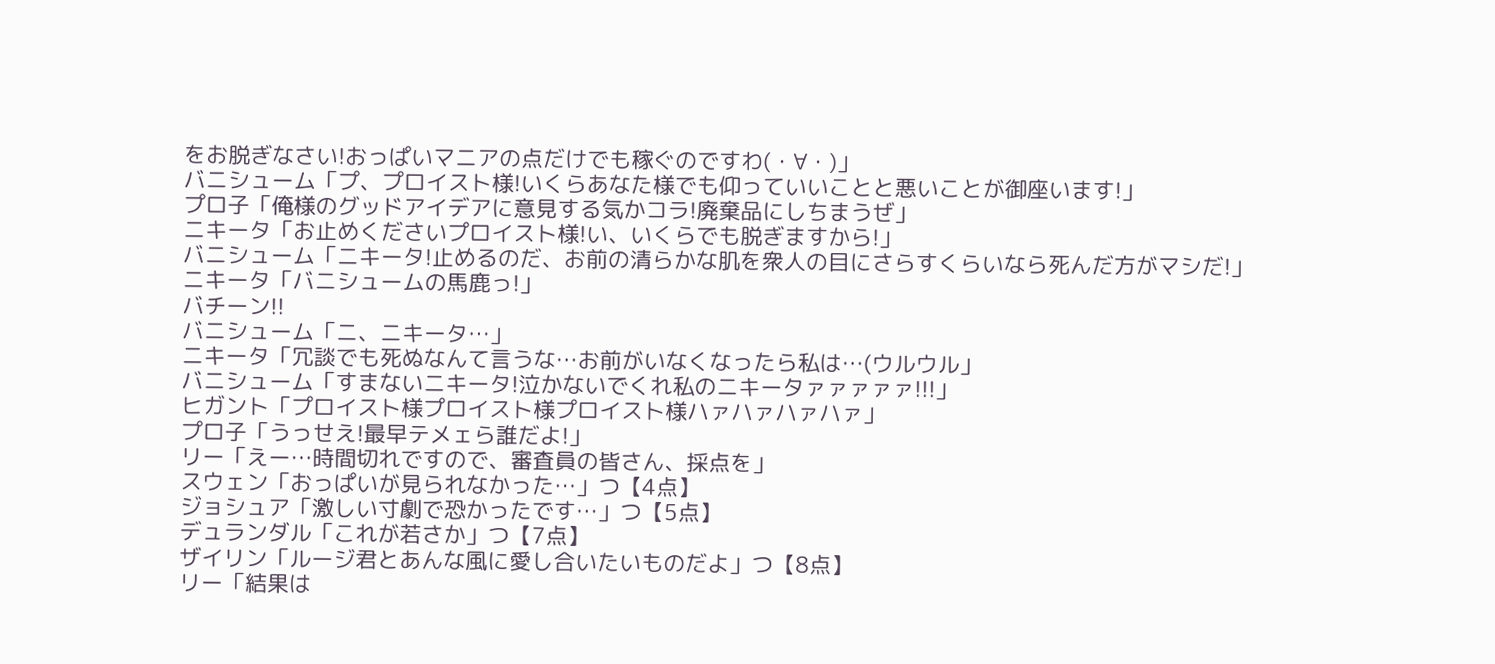をお脱ぎなさい!おっぱいマニアの点だけでも稼ぐのですわ(・∀・)」
バニシューム「プ、プロイスト様!いくらあなた様でも仰っていいことと悪いことが御座います!」
プロ子「俺様のグッドアイデアに意見する気かコラ!廃棄品にしちまうぜ」
ニキータ「お止めくださいプロイスト様!い、いくらでも脱ぎますから!」
バニシューム「ニキータ!止めるのだ、お前の清らかな肌を衆人の目にさらすくらいなら死んだ方がマシだ!」
ニキータ「バニシュームの馬鹿っ!」
バチーン!!
バニシューム「ニ、ニキータ…」
ニキータ「冗談でも死ぬなんて言うな…お前がいなくなったら私は…(ウルウル」
バニシューム「すまないニキータ!泣かないでくれ私のニキータァァァァァ!!!」
ヒガント「プロイスト様プロイスト様プロイスト様ハァハァハァハァ」
プロ子「うっせえ!最早テメェら誰だよ!」
リー「えー…時間切れですので、審査員の皆さん、採点を」
スウェン「おっぱいが見られなかった…」つ【4点】
ジョシュア「激しい寸劇で恐かったです…」つ【5点】
デュランダル「これが若さか」つ【7点】
ザイリン「ルージ君とあんな風に愛し合いたいものだよ」つ【8点】
リー「結果は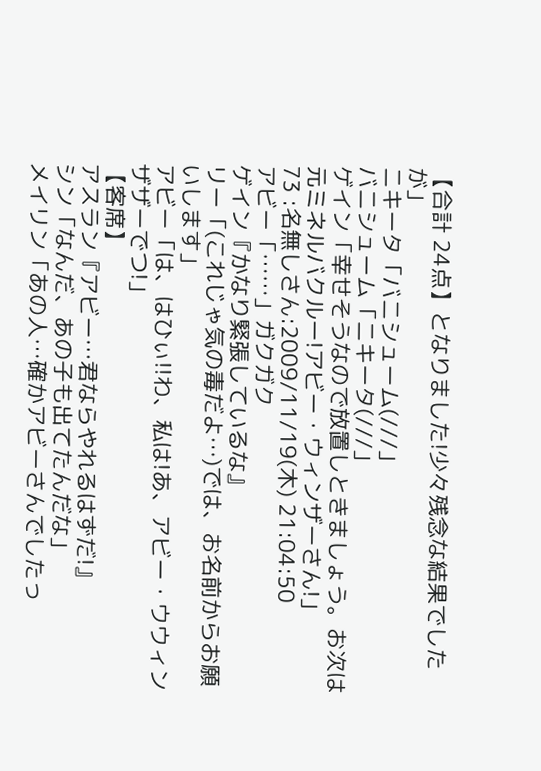【合計 24点】となりました!少々残念な結果でしたが」
ニキータ「バニシューム(///」
バニシューム「ニキータ(///」
ゲイン「幸せそうなので放置しときましょう。お次は元ミネルバクルー!アビー・ウィンザーさん!」
73 :名無しさん:2009/11/19(木) 21:04:50
アビー「……」ガクガク
ゲイン『かなり緊張しているな』
リー「(これじゃ気の毒だよ…)では、お名前からお願いします」
アビー「は、はひぃ!!わ、私は!あ、アビー・ウウィンザザーでつ!」
【客席】
アスラン『アビー…君ならやれるはずだ!』
シン「なんだ、あの子も出てたんだな」
メイリン「あの人…確かアビーさんでしたっ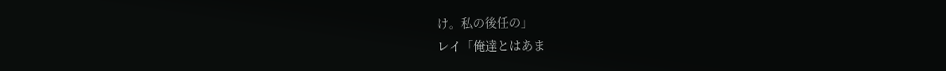け。私の後任の」
レイ「俺達とはあま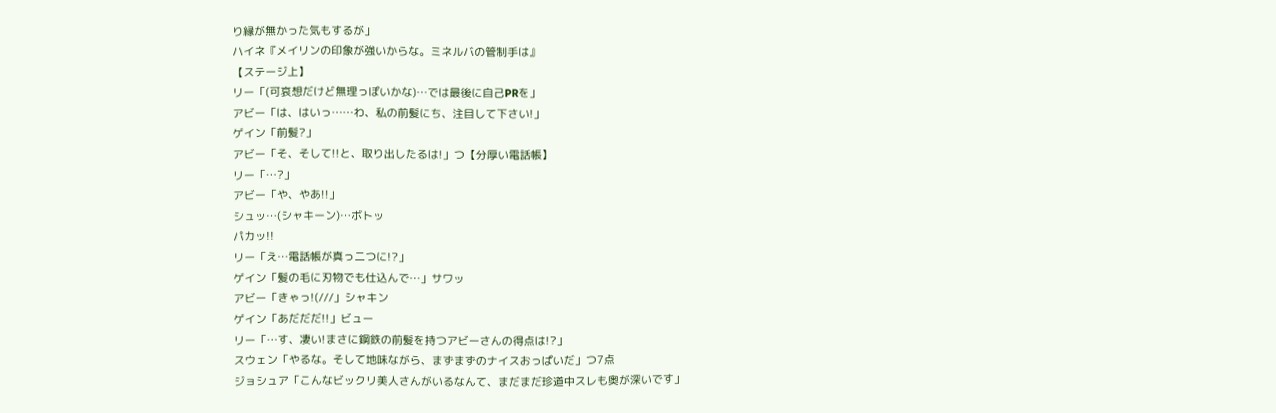り縁が無かった気もするが」
ハイネ『メイリンの印象が強いからな。ミネルバの管制手は』
【ステージ上】
リー「(可哀想だけど無理っぽいかな)…では最後に自己PRを」
アビー「は、はいっ……わ、私の前髪にち、注目して下さい!」
ゲイン「前髪?」
アビー「そ、そして!!と、取り出したるは!」つ【分厚い電話帳】
リー「…?」
アビー「や、やあ!!」
シュッ…(シャキーン)…ボトッ
パカッ!!
リー「え…電話帳が真っ二つに!?」
ゲイン「髪の毛に刃物でも仕込んで…」サワッ
アビー「きゃっ!(///」シャキン
ゲイン「あだだだ!!」ビュー
リー「…す、凄い!まさに鋼鉄の前髪を持つアビーさんの得点は!?」
スウェン「やるな。そして地味ながら、まずまずのナイスおっぱいだ」つ7点
ジョシュア「こんなビックリ美人さんがいるなんて、まだまだ珍道中スレも奥が深いです」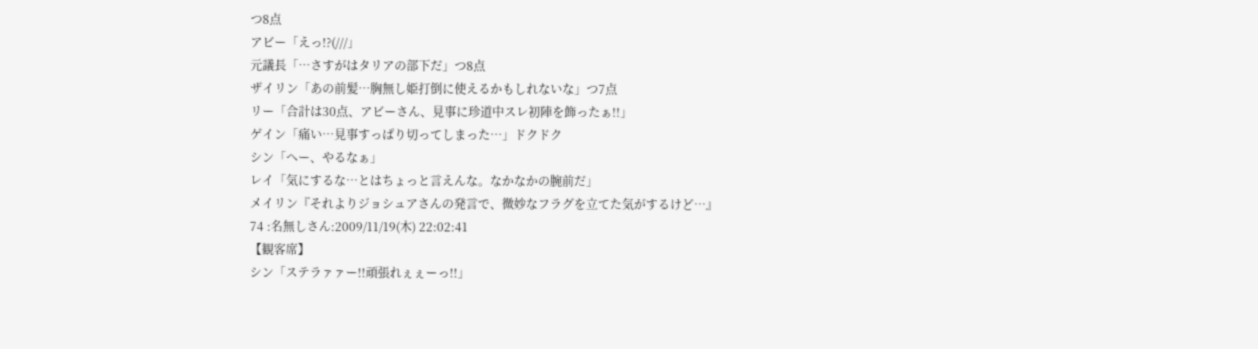つ8点
アビー「えっ!?(///」
元議長「…さすがはタリアの部下だ」つ8点
ザイリン「あの前髪…胸無し姫打倒に使えるかもしれないな」つ7点
リー「合計は30点、アビーさん、見事に珍道中スレ初陣を飾ったぁ!!」
ゲイン「痛い…見事すっぱり切ってしまった…」ドクドク
シン「へー、やるなぁ」
レイ「気にするな…とはちょっと言えんな。なかなかの腕前だ」
メイリン『それよりジョシュアさんの発言で、微妙なフラグを立てた気がするけど…』
74 :名無しさん:2009/11/19(木) 22:02:41
【観客席】
シン「ステラァァー!!頑張れぇぇーっ!!」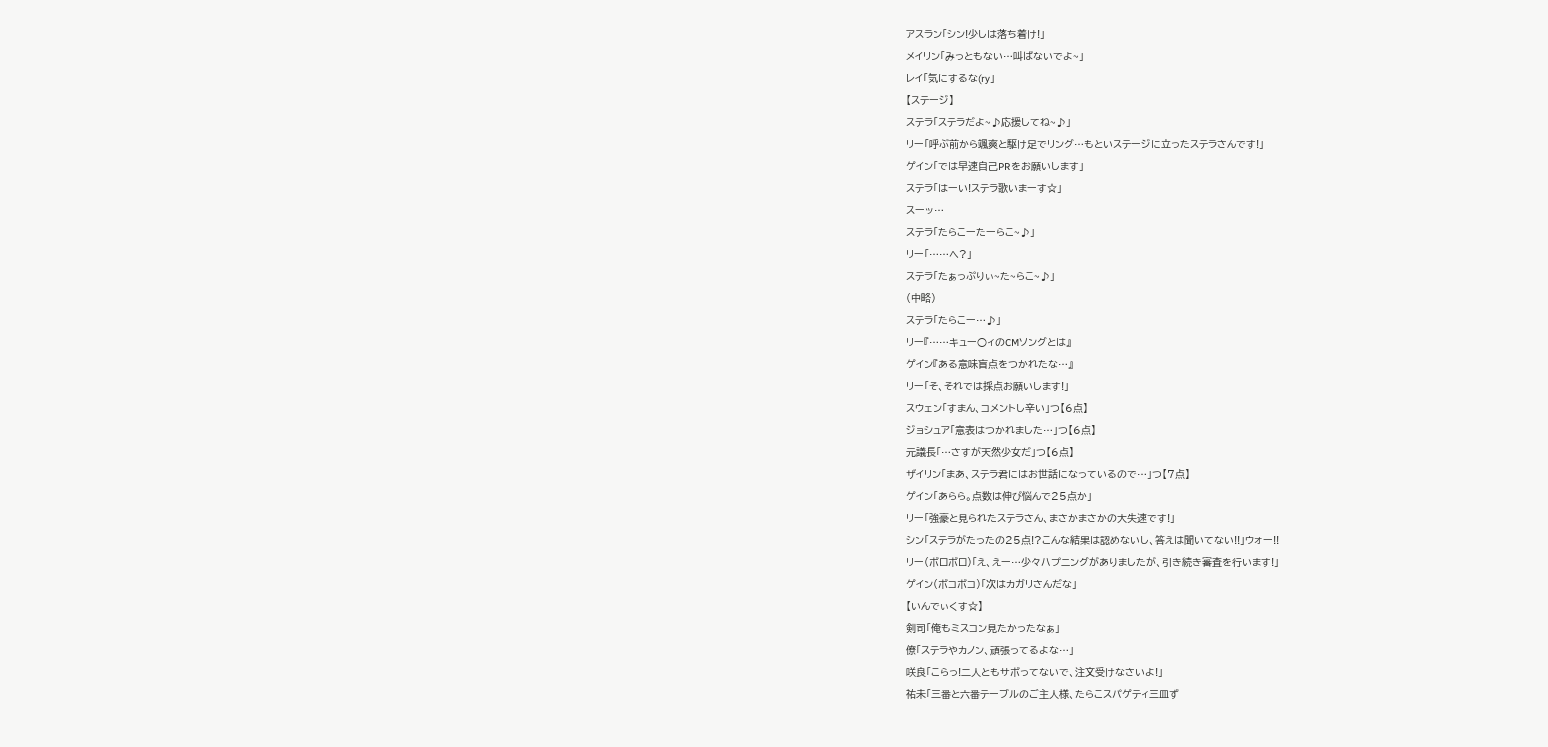アスラン「シン!少しは落ち着け!」
メイリン「みっともない…叫ばないでよ~」
レイ「気にするな(ry」
【ステージ】
ステラ「ステラだよ~♪応援してね~♪」
リー「呼ぶ前から颯爽と駆け足でリング…もといステージに立ったステラさんです!」
ゲイン「では早速自己PRをお願いします」
ステラ「はーい!ステラ歌いまーす☆」
スーッ…
ステラ「たらこーたーらこ~♪」
リー「……へ?」
ステラ「たぁっぷりぃ~た~らこ~♪」
(中略)
ステラ「たらこー…♪」
リー『……キュー○ィのCMソングとは』
ゲイン『ある意味盲点をつかれたな…』
リー「そ、それでは採点お願いします!」
スウェン「すまん、コメントし辛い」つ【6点】
ジョシュア「意表はつかれました…」つ【6点】
元議長「…さすが天然少女だ」つ【6点】
ザイリン「まあ、ステラ君にはお世話になっているので…」つ【7点】
ゲイン「あらら。点数は伸び悩んで25点か」
リー「強豪と見られたステラさん、まさかまさかの大失速です!」
シン「ステラがたったの25点!?こんな結果は認めないし、答えは聞いてない!!」ウォー!!
リー(ボロボロ)「え、えー…少々ハプニングがありましたが、引き続き審査を行います!」
ゲイン(ボコボコ)「次はカガリさんだな」
【いんでぃくす☆】
剣司「俺もミスコン見たかったなぁ」
僚「ステラやカノン、頑張ってるよな…」
咲良「こらっ!二人ともサボってないで、注文受けなさいよ!」
祐未「三番と六番テーブルのご主人様、たらこスパゲティ三皿ず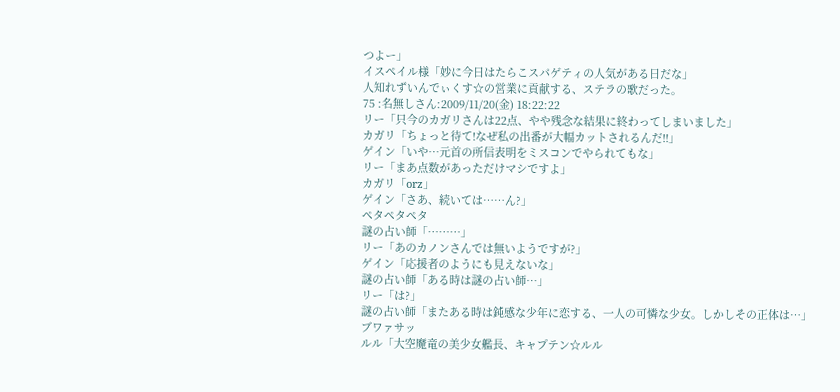つよー」
イスペイル様「妙に今日はたらこスパゲティの人気がある日だな」
人知れずいんでぃくす☆の営業に貢献する、ステラの歌だった。
75 :名無しさん:2009/11/20(金) 18:22:22
リー「只今のカガリさんは22点、やや残念な結果に終わってしまいました」
カガリ「ちょっと待て!なぜ私の出番が大幅カットされるんだ!!」
ゲイン「いや…元首の所信表明をミスコンでやられてもな」
リー「まあ点数があっただけマシですよ」
カガリ「orz」
ゲイン「さあ、続いては……ん?」
ペタペタペタ
謎の占い師「………」
リー「あのカノンさんでは無いようですが?」
ゲイン「応援者のようにも見えないな」
謎の占い師「ある時は謎の占い師…」
リー「は?」
謎の占い師「またある時は鈍感な少年に恋する、一人の可憐な少女。しかしその正体は…」
ブワァサッ
ルル「大空魔竜の美少女艦長、キャプテン☆ルル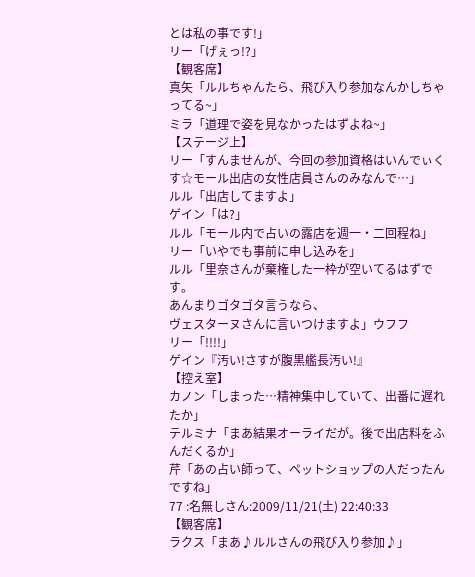とは私の事です!」
リー「げぇっ!?」
【観客席】
真矢「ルルちゃんたら、飛び入り参加なんかしちゃってる~」
ミラ「道理で姿を見なかったはずよね~」
【ステージ上】
リー「すんませんが、今回の参加資格はいんでぃくす☆モール出店の女性店員さんのみなんで…」
ルル「出店してますよ」
ゲイン「は?」
ルル「モール内で占いの露店を週一・二回程ね」
リー「いやでも事前に申し込みを」
ルル「里奈さんが棄権した一枠が空いてるはずです。
あんまりゴタゴタ言うなら、
ヴェスターヌさんに言いつけますよ」ウフフ
リー「!!!!」
ゲイン『汚い!さすが腹黒艦長汚い!』
【控え室】
カノン「しまった…精神集中していて、出番に遅れたか」
テルミナ「まあ結果オーライだが。後で出店料をふんだくるか」
芹「あの占い師って、ペットショップの人だったんですね」
77 :名無しさん:2009/11/21(土) 22:40:33
【観客席】
ラクス「まあ♪ルルさんの飛び入り参加♪」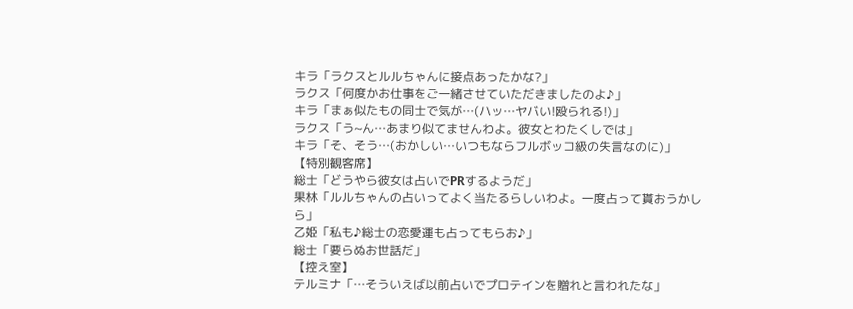キラ「ラクスとルルちゃんに接点あったかな?」
ラクス「何度かお仕事をご一緒させていただきましたのよ♪」
キラ「まぁ似たもの同士で気が…(ハッ…ヤバい!殴られる!)」
ラクス「う~ん…あまり似てませんわよ。彼女とわたくしでは」
キラ「そ、そう…(おかしい…いつもならフルボッコ級の失言なのに)」
【特別観客席】
総士「どうやら彼女は占いでPRするようだ」
果林「ルルちゃんの占いってよく当たるらしいわよ。一度占って貰おうかしら」
乙姫「私も♪総士の恋愛運も占ってもらお♪」
総士「要らぬお世話だ」
【控え室】
テルミナ「…そういえば以前占いでプロテインを贈れと言われたな」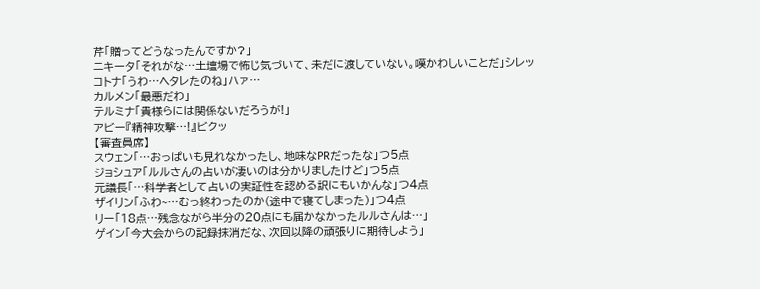芹「贈ってどうなったんですか?」
ニキータ「それがな…土壇場で怖じ気づいて、未だに渡していない。嘆かわしいことだ」シレッ
コトナ「うわ…ヘタレたのね」ハァ…
カルメン「最悪だわ」
テルミナ「貴様らには関係ないだろうが!」
アビー『精神攻撃…!』ビクッ
【審査員席】
スウェン「…おっぱいも見れなかったし、地味なPRだったな」つ5点
ジョシュア「ルルさんの占いが凄いのは分かりましたけど」つ5点
元議長「…科学者として占いの実証性を認める訳にもいかんな」つ4点
ザイリン「ふわ~…むっ終わったのか(途中で寝てしまった)」つ4点
リー「18点…残念ながら半分の20点にも届かなかったルルさんは…」
ゲイン「今大会からの記録抹消だな、次回以降の頑張りに期待しよう」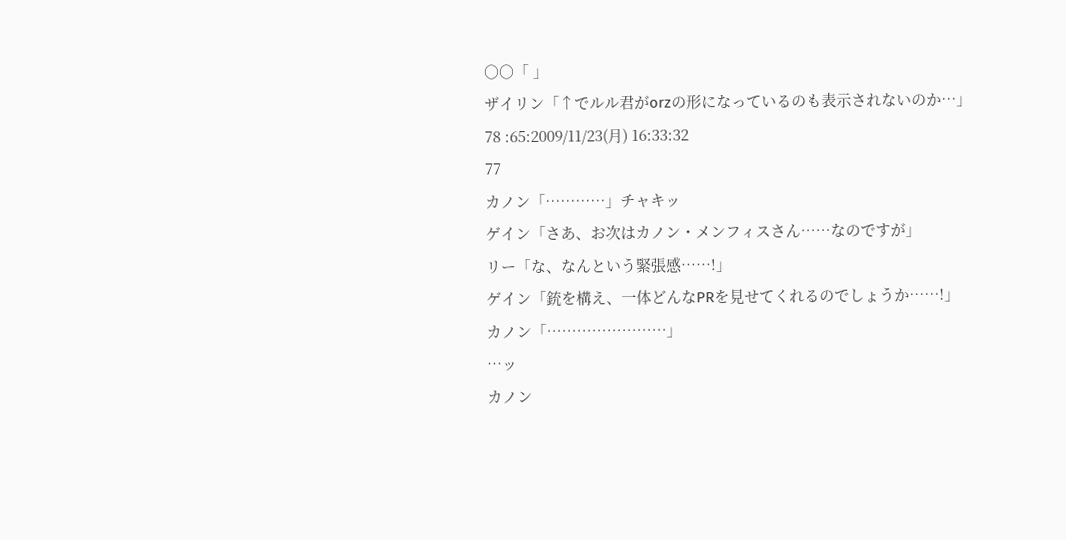○○「 」
ザイリン「↑でルル君がorzの形になっているのも表示されないのか…」
78 :65:2009/11/23(月) 16:33:32
77
カノン「…………」チャキッ
ゲイン「さあ、お次はカノン・メンフィスさん……なのですが」
リー「な、なんという緊張感……!」
ゲイン「銃を構え、一体どんなPRを見せてくれるのでしょうか……!」
カノン「……………………」
…ッ
カノン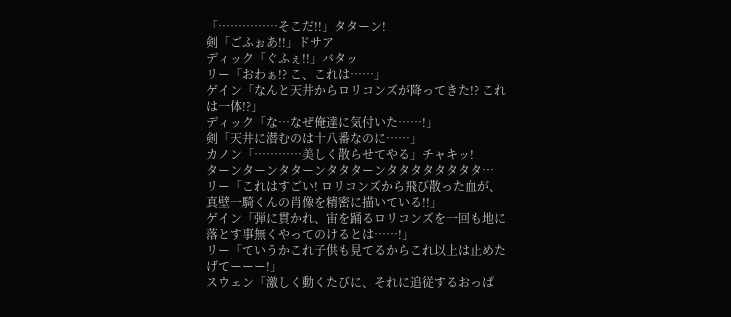「……………そこだ!!」タターン!
剣「ごふぉあ!!」ドサア
ディック「ぐふぇ!!」バタッ
リー「おわぁ!? こ、これは……」
ゲイン「なんと天井からロリコンズが降ってきた!? これは一体!?」
ディック「な…なぜ俺達に気付いた……!」
剣「天井に潜むのは十八番なのに……」
カノン「…………美しく散らせてやる」チャキッ!
ターンターンタターンタタターンタタタタタタタタ…
リー「これはすごい! ロリコンズから飛び散った血が、真壁一騎くんの肖像を精密に描いている!!」
ゲイン「弾に貫かれ、宙を踊るロリコンズを一回も地に落とす事無くやってのけるとは……!」
リー「ていうかこれ子供も見てるからこれ以上は止めたげてーーー!」
スウェン「激しく動くたびに、それに追従するおっぱ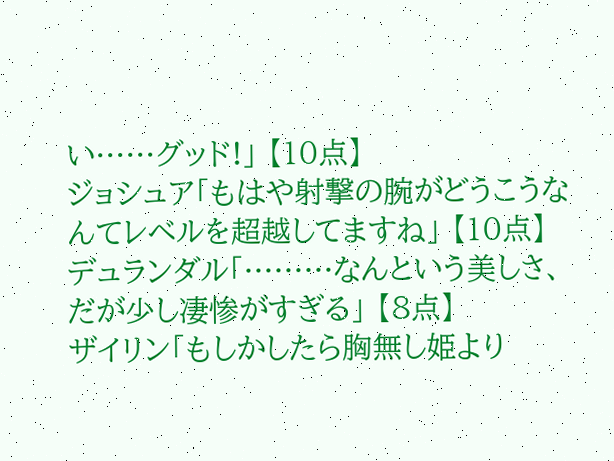い……グッド!」 【10点】
ジョシュア「もはや射撃の腕がどうこうなんてレベルを超越してますね」 【10点】
デュランダル「………なんという美しさ、だが少し凄惨がすぎる」 【8点】
ザイリン「もしかしたら胸無し姫より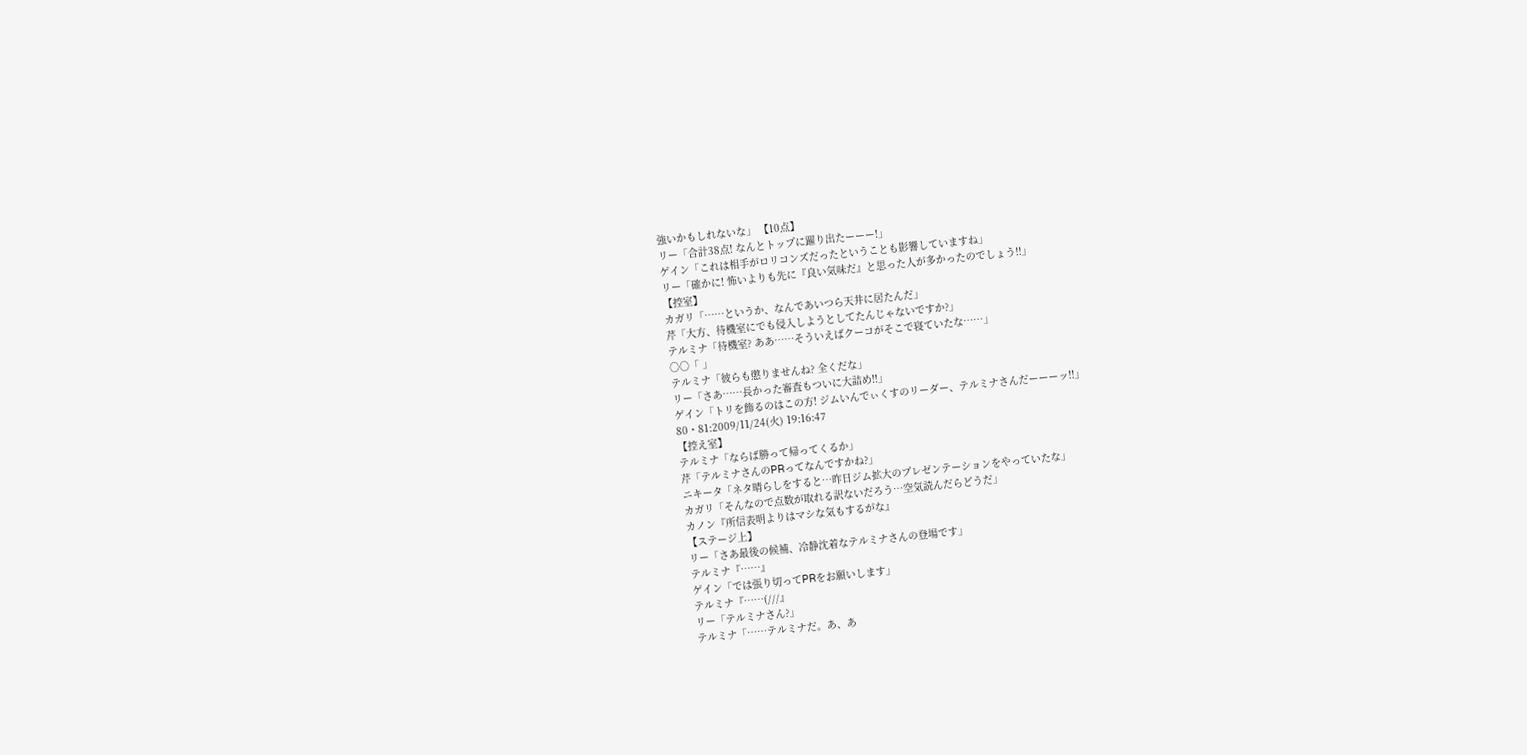強いかもしれないな」 【10点】
リー「合計38点! なんとトップに躍り出たーーー!」
ゲイン「これは相手がロリコンズだったということも影響していますね」
リー「確かに! 怖いよりも先に『良い気味だ』と思った人が多かったのでしょう!!」
【控室】
カガリ「……というか、なんであいつら天井に居たんだ」
芹「大方、待機室にでも侵入しようとしてたんじゃないですか?」
テルミナ「待機室? ああ……そういえばクーコがそこで寝ていたな……」
○○「 」
テルミナ「彼らも懲りませんね? 全くだな」
リー「さあ……長かった審査もついに大詰め!!」
ゲイン「トリを飾るのはこの方! ジムいんでぃくすのリーダー、テルミナさんだーーーッ!!」
80・81:2009/11/24(火) 19:16:47
【控え室】
テルミナ「ならば勝って帰ってくるか」
芹「テルミナさんのPRってなんですかね?」
ニキータ「ネタ晴らしをすると…昨日ジム拡大のプレゼンテーションをやっていたな」
カガリ「そんなので点数が取れる訳ないだろう…空気読んだらどうだ」
カノン『所信表明よりはマシな気もするがな』
【ステージ上】
リー「さあ最後の候補、冷静沈着なテルミナさんの登場です」
テルミナ『……』
ゲイン「では張り切ってPRをお願いします」
テルミナ『……(///』
リー「テルミナさん?」
テルミナ「……テルミナだ。あ、あ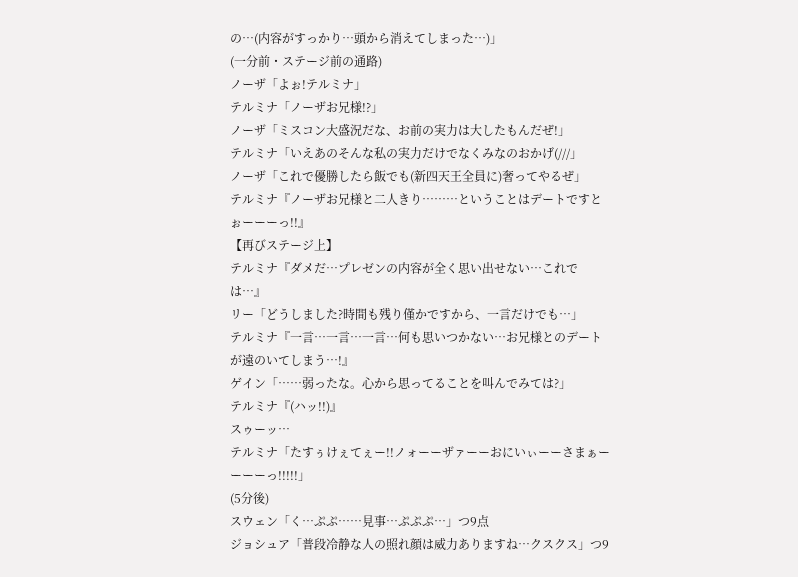の…(内容がすっかり…頭から消えてしまった…)」
(一分前・ステージ前の通路)
ノーザ「よぉ!テルミナ」
テルミナ「ノーザお兄様!?」
ノーザ「ミスコン大盛況だな、お前の実力は大したもんだぜ!」
テルミナ「いえあのそんな私の実力だけでなくみなのおかげ(///」
ノーザ「これで優勝したら飯でも(新四天王全員に)奢ってやるぜ」
テルミナ『ノーザお兄様と二人きり………ということはデートですとぉーーーっ!!』
【再びステージ上】
テルミナ『ダメだ…プレゼンの内容が全く思い出せない…これでは…』
リー「どうしました?時間も残り僅かですから、一言だけでも…」
テルミナ『一言…一言…一言…何も思いつかない…お兄様とのデートが遠のいてしまう…!』
ゲイン「……弱ったな。心から思ってることを叫んでみては?」
テルミナ『(ハッ!!)』
スゥーッ…
テルミナ「たすぅけぇてぇー!!ノォーーザァーーおにいぃーーさまぁーーーーっ!!!!!」
(5分後)
スウェン「く…ぷぷ……見事…ぷぷぷ…」つ9点
ジョシュア「普段冷静な人の照れ顔は威力ありますね…クスクス」つ9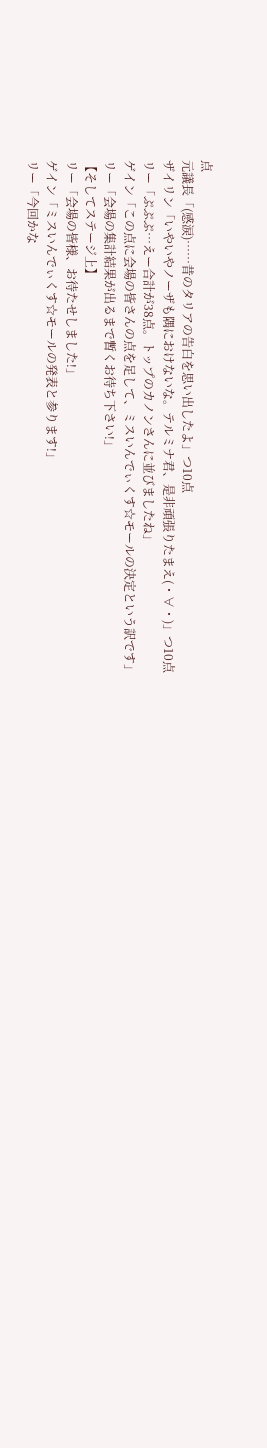点
元議長「(感涙)……昔のタリアの告白を思い出したよ」つ10点
ザイリン「いやいやノーザも隅におけないな。テルミナ君、是非頑張りたまえ(・∀・)」つ10点
リー「ぷぷぷ…えー合計が38点。トップのカノンさんに並びましたね」
ゲイン「この点に会場の皆さんの点を足して、ミスいんでぃくす☆モールの決定という訳です」
リー「会場の集計結果が出るまで暫くお待ち下さい!」
【そしてステージ上】
リー「会場の皆様、お待たせしました!」
ゲイン「ミスいんでぃくす☆モールの発表と参ります!」
リー「今回かな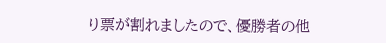り票が割れましたので、優勝者の他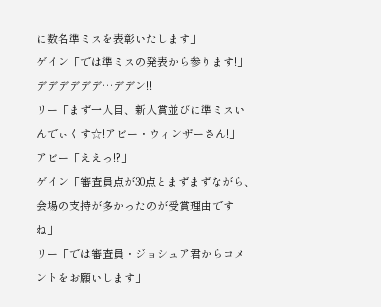に数名準ミスを表彰いたします」
ゲイン「では準ミスの発表から参ります!」
デデデデデデ…デデン!!
リー「まず一人目、新人賞並びに準ミスいんでぃくす☆!アビー・ウィンザーさん!」
アビー「ええっ!?」
ゲイン「審査員点が30点とまずまずながら、会場の支持が多かったのが受賞理由ですね」
リー「では審査員・ジョシュア君からコメントをお願いします」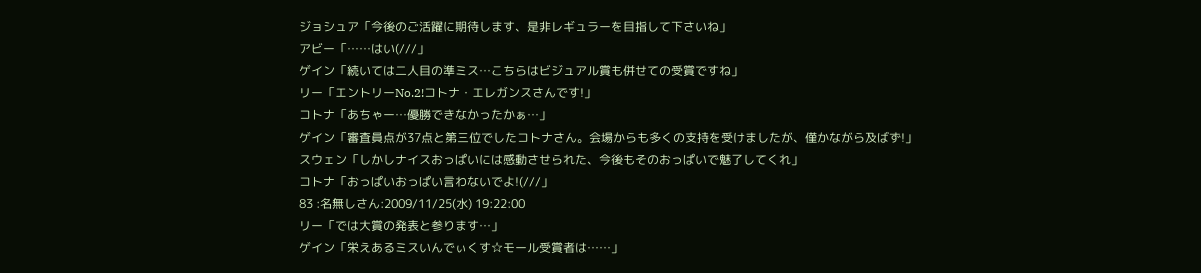ジョシュア「今後のご活躍に期待します、是非レギュラーを目指して下さいね」
アビー「……はい(///」
ゲイン「続いては二人目の準ミス…こちらはビジュアル賞も併せての受賞ですね」
リー「エントリーNo.2!コトナ・エレガンスさんです!」
コトナ「あちゃー…優勝できなかったかぁ…」
ゲイン「審査員点が37点と第三位でしたコトナさん。会場からも多くの支持を受けましたが、僅かながら及ばず!」
スウェン「しかしナイスおっぱいには感動させられた、今後もそのおっぱいで魅了してくれ」
コトナ「おっぱいおっぱい言わないでよ!(///」
83 :名無しさん:2009/11/25(水) 19:22:00
リー「では大賞の発表と参ります…」
ゲイン「栄えあるミスいんでぃくす☆モール受賞者は……」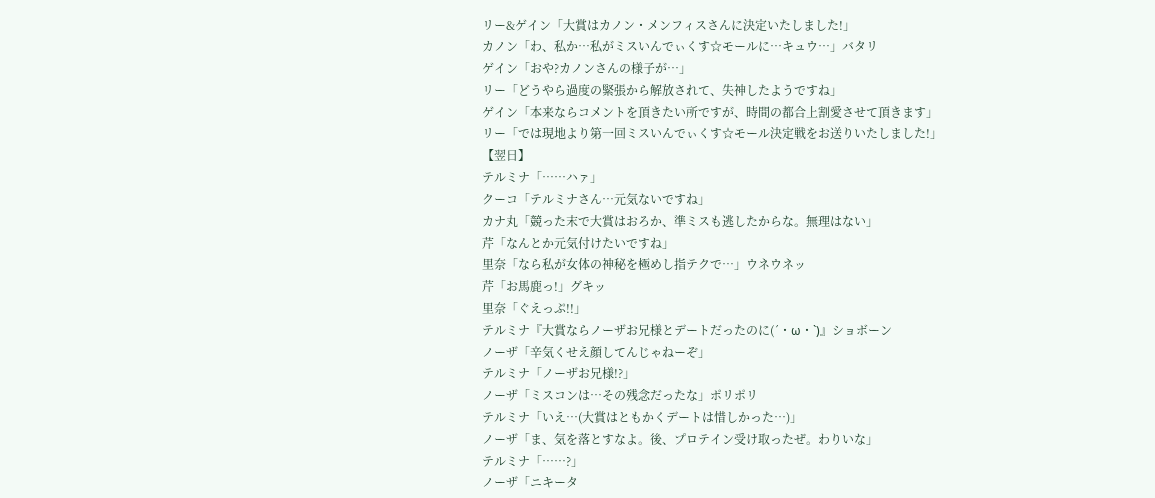リー&ゲイン「大賞はカノン・メンフィスさんに決定いたしました!」
カノン「わ、私か…私がミスいんでぃくす☆モールに…キュウ…」バタリ
ゲイン「おや?カノンさんの様子が…」
リー「どうやら過度の緊張から解放されて、失神したようですね」
ゲイン「本来ならコメントを頂きたい所ですが、時間の都合上割愛させて頂きます」
リー「では現地より第一回ミスいんでぃくす☆モール決定戦をお送りいたしました!」
【翌日】
テルミナ「……ハァ」
クーコ「テルミナさん…元気ないですね」
カナ丸「競った末で大賞はおろか、準ミスも逃したからな。無理はない」
芹「なんとか元気付けたいですね」
里奈「なら私が女体の神秘を極めし指テクで…」ウネウネッ
芹「お馬鹿っ!」グキッ
里奈「ぐえっぷ!!」
テルミナ『大賞ならノーザお兄様とデートだったのに(´・ω・`)』ショボーン
ノーザ「辛気くせえ顔してんじゃねーぞ」
テルミナ「ノーザお兄様!?」
ノーザ「ミスコンは…その残念だったな」ポリポリ
テルミナ「いえ…(大賞はともかくデートは惜しかった…)」
ノーザ「ま、気を落とすなよ。後、プロテイン受け取ったぜ。わりいな」
テルミナ「……?」
ノーザ「ニキータ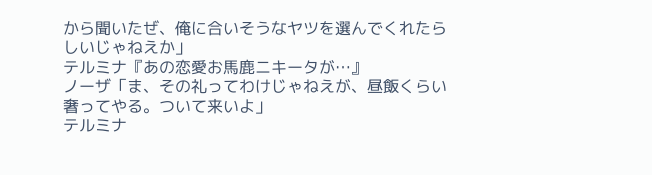から聞いたぜ、俺に合いそうなヤツを選んでくれたらしいじゃねえか」
テルミナ『あの恋愛お馬鹿ニキータが…』
ノーザ「ま、その礼ってわけじゃねえが、昼飯くらい奢ってやる。ついて来いよ」
テルミナ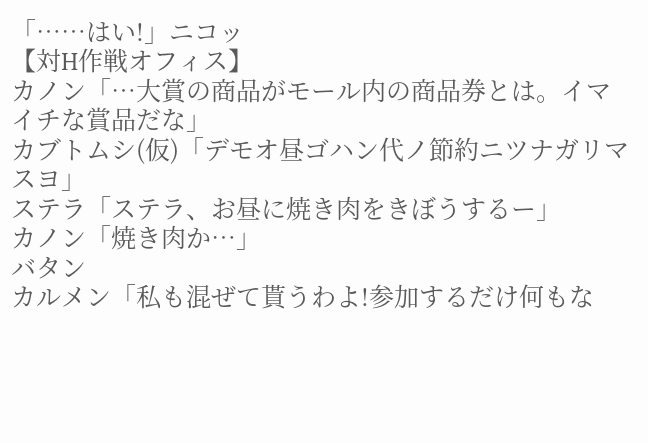「……はい!」ニコッ
【対H作戦オフィス】
カノン「…大賞の商品がモール内の商品券とは。イマイチな賞品だな」
カブトムシ(仮)「デモオ昼ゴハン代ノ節約ニツナガリマスヨ」
ステラ「ステラ、お昼に焼き肉をきぼうするー」
カノン「焼き肉か…」
バタン
カルメン「私も混ぜて貰うわよ!参加するだけ何もな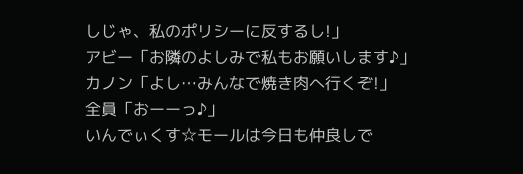しじゃ、私のポリシーに反するし!」
アビー「お隣のよしみで私もお願いします♪」
カノン「よし…みんなで焼き肉へ行くぞ!」
全員「おーーっ♪」
いんでぃくす☆モールは今日も仲良しで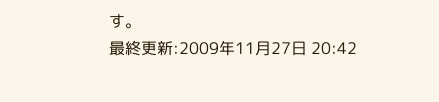す。
最終更新:2009年11月27日 20:42